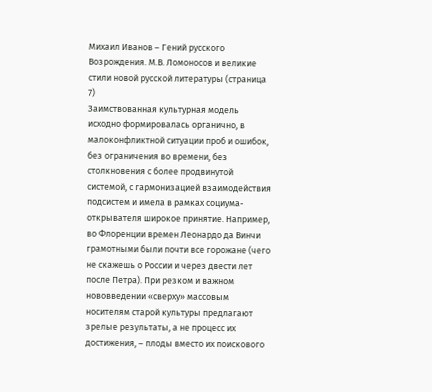Михаил Иванов – Гений русского Возрождения. М.В. Ломоносов и великие стили новой русской литературы (страница 7)
Заимствованная культурная модель исходно формировалась органично, в малоконфликтной ситуации проб и ошибок, без ограничения во времени, без столкновения с более продвинутой системой, с гармонизацией взаимодействия подсистем и имела в рамках социума-открывателя широкое принятие. Например, во Флоренции времен Леонардо да Винчи грамотными были почти все горожане (чего не скажешь о России и через двести лет после Петра). При резком и важном нововведении «сверху» массовым носителям старой культуры предлагают зрелые результаты, а не процесс их достижения, – плоды вместо их поискового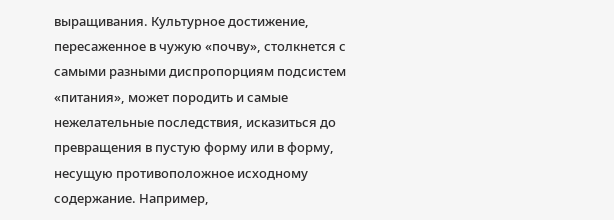выращивания. Культурное достижение, пересаженное в чужую «почву», столкнется с самыми разными диспропорциям подсистем «питания», может породить и самые нежелательные последствия, исказиться до превращения в пустую форму или в форму, несущую противоположное исходному содержание. Например,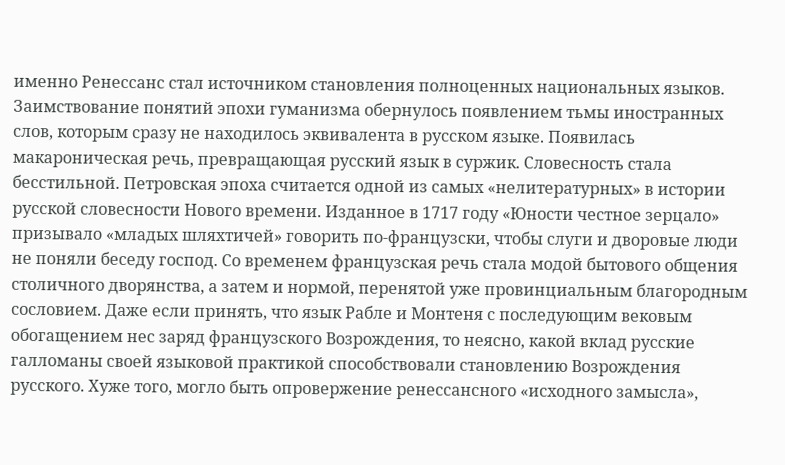именно Ренессанс стал источником становления полноценных национальных языков. Заимствование понятий эпохи гуманизма обернулось появлением тьмы иностранных слов, которым сразу не находилось эквивалента в русском языке. Появилась макароническая речь, превращающая русский язык в суржик. Словесность стала бесстильной. Петровская эпоха считается одной из самых «нелитературных» в истории русской словесности Нового времени. Изданное в 1717 году «Юности честное зерцало» призывало «младых шляхтичей» говорить по-французски, чтобы слуги и дворовые люди не поняли беседу господ. Со временем французская речь стала модой бытового общения столичного дворянства, а затем и нормой, перенятой уже провинциальным благородным сословием. Даже если принять, что язык Рабле и Монтеня с последующим вековым обогащением нес заряд французского Возрождения, то неясно, какой вклад русские галломаны своей языковой практикой способствовали становлению Возрождения русского. Хуже того, могло быть опровержение ренессансного «исходного замысла»,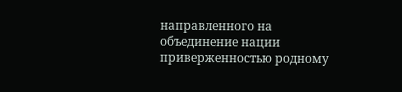направленного на объединение нации приверженностью родному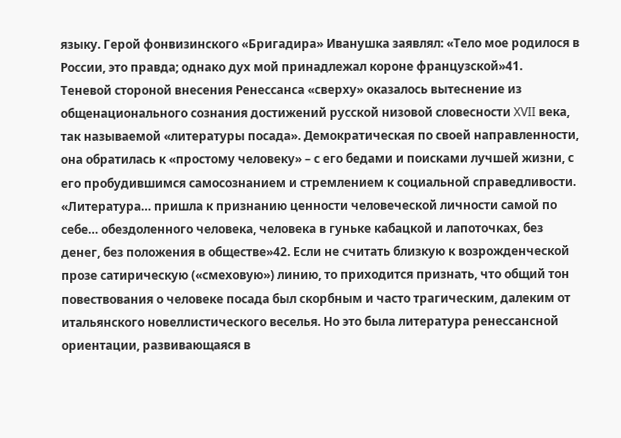языку. Герой фонвизинского «Бригадира» Иванушка заявлял: «Тело мое родилося в России, это правда; однако дух мой принадлежал короне французской»41.
Теневой стороной внесения Ренессанса «сверху» оказалось вытеснение из общенационального сознания достижений русской низовой словесности XVII века, так называемой «литературы посада». Демократическая по своей направленности, она обратилась к «простому человеку» – с его бедами и поисками лучшей жизни, с его пробудившимся самосознанием и стремлением к социальной справедливости. «Литература… пришла к признанию ценности человеческой личности самой по себе… обездоленного человека, человека в гуньке кабацкой и лапоточках, без денег, без положения в обществе»42. Если не считать близкую к возрожденческой прозе сатирическую («смеховую») линию, то приходится признать, что общий тон повествования о человеке посада был скорбным и часто трагическим, далеким от итальянского новеллистического веселья. Но это была литература ренессансной ориентации, развивающаяся в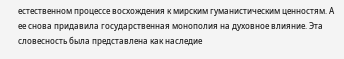естественном процессе восхождения к мирским гуманистическим ценностям. А ее снова придавила государственная монополия на духовное влияние. Эта словесность была представлена как наследие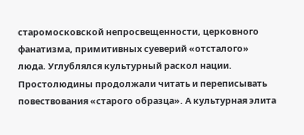старомосковской непросвещенности, церковного фанатизма, примитивных суеверий «отсталого» люда. Углублялся культурный раскол нации. Простолюдины продолжали читать и переписывать повествования «старого образца». А культурная элита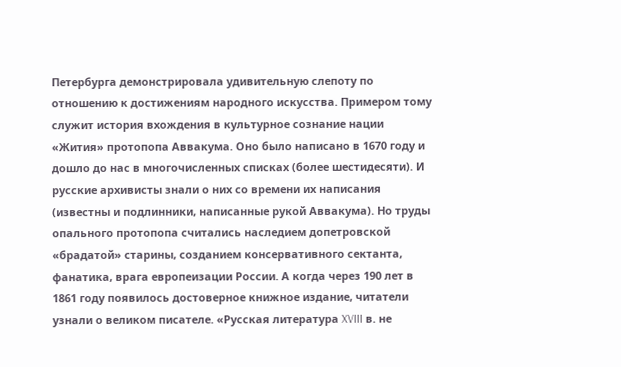Петербурга демонстрировала удивительную слепоту по отношению к достижениям народного искусства. Примером тому служит история вхождения в культурное сознание нации «Жития» протопопа Аввакума. Оно было написано в 1670 году и дошло до нас в многочисленных списках (более шестидесяти). И русские архивисты знали о них со времени их написания (известны и подлинники, написанные рукой Аввакума). Но труды опального протопопа считались наследием допетровской «брадатой» старины, созданием консервативного сектанта, фанатика, врага европеизации России. А когда через 190 лет в 1861 году появилось достоверное книжное издание, читатели узнали о великом писателе. «Русская литература XVIII в. не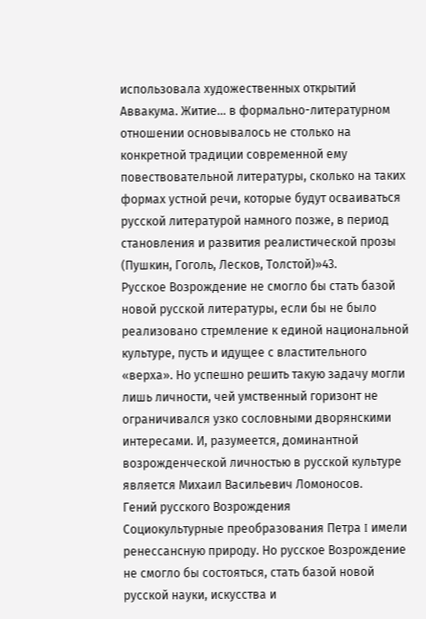использовала художественных открытий Аввакума. Житие… в формально-литературном отношении основывалось не столько на конкретной традиции современной ему повествовательной литературы, сколько на таких формах устной речи, которые будут осваиваться русской литературой намного позже, в период становления и развития реалистической прозы (Пушкин, Гоголь, Лесков, Толстой)»43.
Русское Возрождение не смогло бы стать базой новой русской литературы, если бы не было реализовано стремление к единой национальной культуре, пусть и идущее с властительного «верха». Но успешно решить такую задачу могли лишь личности, чей умственный горизонт не ограничивался узко сословными дворянскими интересами. И, разумеется, доминантной возрожденческой личностью в русской культуре является Михаил Васильевич Ломоносов.
Гений русского Возрождения
Социокультурные преобразования Петра I имели ренессансную природу. Но русское Возрождение не смогло бы состояться, стать базой новой русской науки, искусства и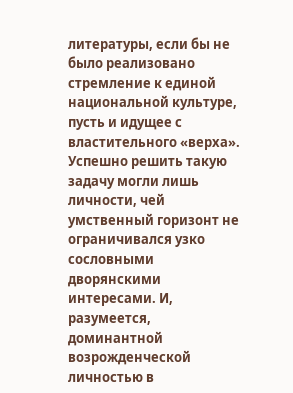литературы, если бы не было реализовано стремление к единой национальной культуре, пусть и идущее с властительного «верха». Успешно решить такую задачу могли лишь личности, чей умственный горизонт не ограничивался узко сословными дворянскими интересами. И, разумеется, доминантной возрожденческой личностью в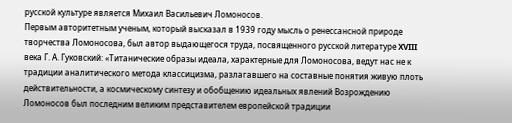русской культуре является Михаил Васильевич Ломоносов.
Первым авторитетным ученым, который высказал в 1939 году мысль о ренессансной природе творчества Ломоносова, был автор выдающегося труда, посвященного русской литературе XVIII века Г. А. Гуковский: «Титанические образы идеала, характерные для Ломоносова, ведут нас не к традиции аналитического метода классицизма, разлагавшего на составные понятия живую плоть действительности, а космическому синтезу и обобщению идеальных явлений Возрождению Ломоносов был последним великим представителем европейской традиции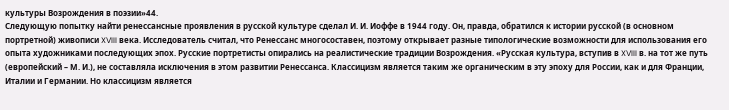культуры Возрождения в поэзии»44.
Следующую попытку найти ренессансные проявления в русской культуре сделал И. И. Иоффе в 1944 году. Он, правда, обратился к истории русской (в основном портретной) живописи XVIII века. Исследователь считал, что Ренессанс многосоставен, поэтому открывает разные типологические возможности для использования его опыта художниками последующих эпох. Русские портретисты опирались на реалистические традиции Возрождения. «Русская культура, вступив в XVIII в. на тот же путь (европейский – М. И.), не составляла исключения в этом развитии Ренессанса. Классицизм является таким же органическим в эту эпоху для России, как и для Франции, Италии и Германии. Но классицизм является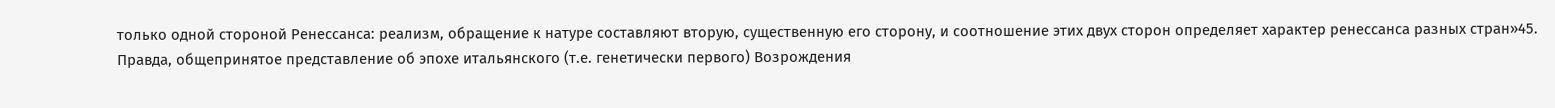только одной стороной Ренессанса: реализм, обращение к натуре составляют вторую, существенную его сторону, и соотношение этих двух сторон определяет характер ренессанса разных стран»45. Правда, общепринятое представление об эпохе итальянского (т.е. генетически первого) Возрождения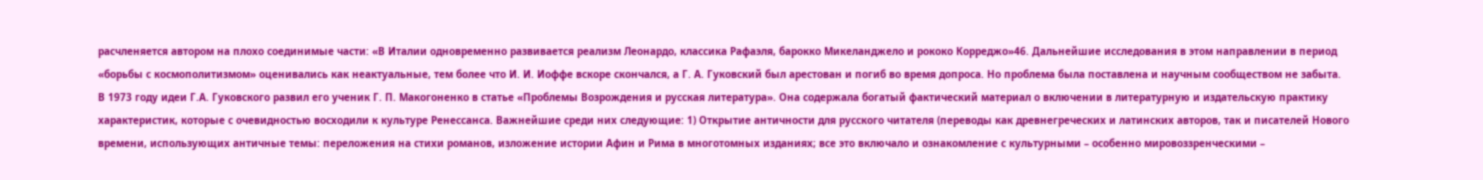расчленяется автором на плохо соединимые части: «В Италии одновременно развивается реализм Леонардо, классика Рафаэля, барокко Микеланджело и рококо Корреджо»46. Дальнейшие исследования в этом направлении в период «борьбы с космополитизмом» оценивались как неактуальные, тем более что И. И. Иоффе вскоре скончался, а Г. А. Гуковский был арестован и погиб во время допроса. Но проблема была поставлена и научным сообществом не забыта.
В 1973 году идеи Г.А. Гуковского развил его ученик Г. П. Макогоненко в статье «Проблемы Возрождения и русская литература». Она содержала богатый фактический материал о включении в литературную и издательскую практику характеристик, которые с очевидностью восходили к культуре Ренессанса. Важнейшие среди них следующие: 1) Открытие античности для русского читателя (переводы как древнегреческих и латинских авторов, так и писателей Нового времени, использующих античные темы: переложения на стихи романов, изложение истории Афин и Рима в многотомных изданиях; все это включало и ознакомление с культурными – особенно мировоззренческими –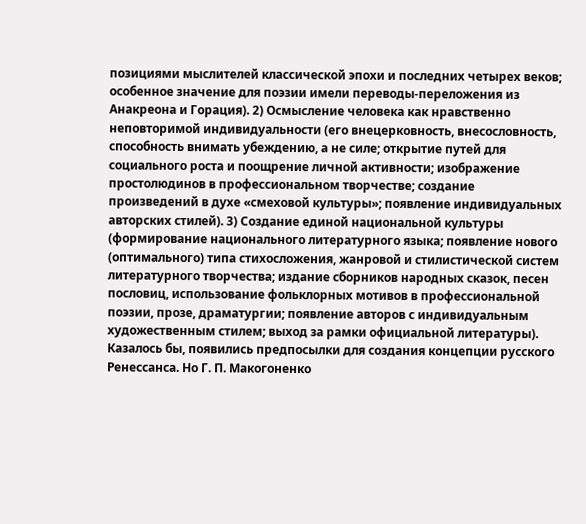позициями мыслителей классической эпохи и последних четырех веков; особенное значение для поэзии имели переводы-переложения из Анакреона и Горация). 2) Осмысление человека как нравственно неповторимой индивидуальности (его внецерковность, внесословность, способность внимать убеждению, а не силе; открытие путей для социального роста и поощрение личной активности; изображение простолюдинов в профессиональном творчестве; создание произведений в духе «смеховой культуры»; появление индивидуальных авторских стилей). 3) Создание единой национальной культуры (формирование национального литературного языка; появление нового (оптимального) типа стихосложения, жанровой и стилистической систем литературного творчества; издание сборников народных сказок, песен пословиц, использование фольклорных мотивов в профессиональной поэзии, прозе, драматургии; появление авторов с индивидуальным художественным стилем; выход за рамки официальной литературы).
Казалось бы, появились предпосылки для создания концепции русского Ренессанса. Но Г. П. Макогоненко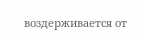воздерживается от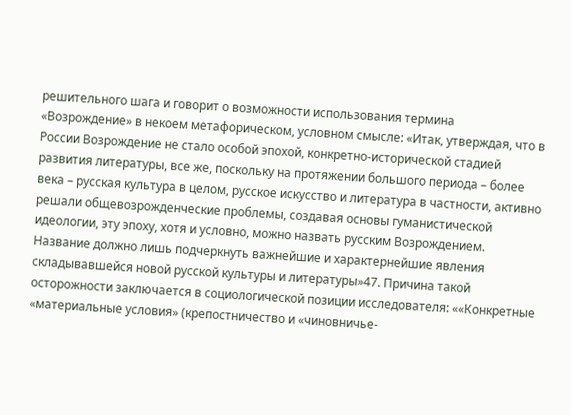решительного шага и говорит о возможности использования термина «Возрождение» в некоем метафорическом, условном смысле: «Итак, утверждая, что в России Возрождение не стало особой эпохой, конкретно-исторической стадией развития литературы, все же, поскольку на протяжении большого периода – более века – русская культура в целом, русское искусство и литература в частности, активно решали общевозрожденческие проблемы, создавая основы гуманистической идеологии, эту эпоху, хотя и условно, можно назвать русским Возрождением. Название должно лишь подчеркнуть важнейшие и характернейшие явления складывавшейся новой русской культуры и литературы»47. Причина такой осторожности заключается в социологической позиции исследователя: ««Конкретные «материальные условия» (крепостничество и «чиновничье-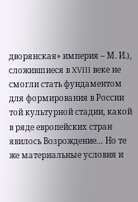дворянская» империя – М. И.), сложившиеся в XVIII веке не смогли стать фундаментом для формирования в России той культурной стадии, какой в ряде европейских стран явилось Возрождение… Но те же материальные условия и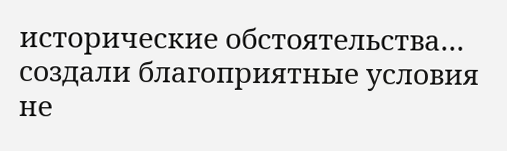исторические обстоятельства… создали благоприятные условия не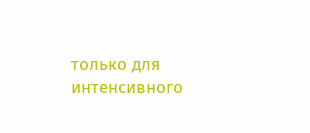только для интенсивного